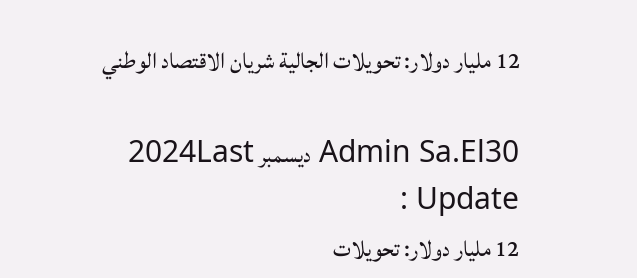12 مليار دولار: تحويلات الجالية شريان الاقتصاد الوطني

Admin Sa.El30 ديسمبر 2024Last Update :
12 مليار دولار: تحويلات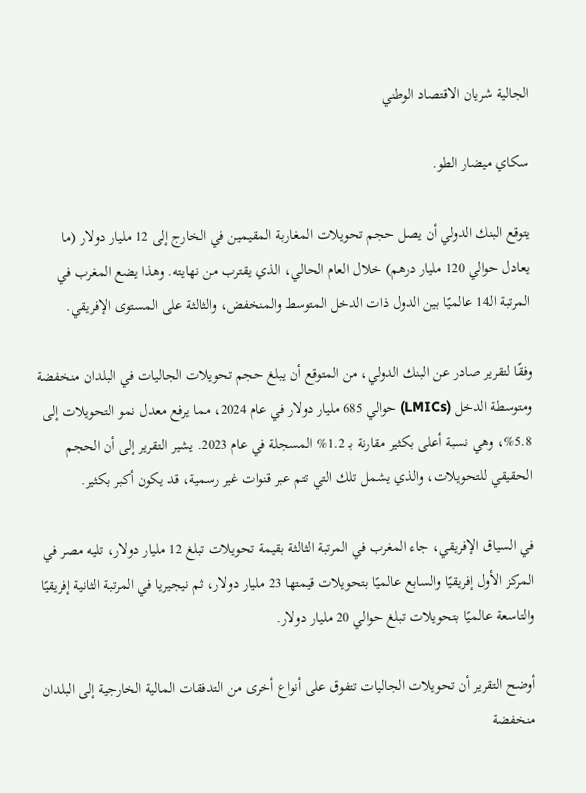الجالية شريان الاقتصاد الوطني

سكاي ميضار الطو.

يتوقع البنك الدولي أن يصل حجم تحويلات المغاربة المقيمين في الخارج إلى 12 مليار دولار (ما يعادل حوالي 120 مليار درهم) خلال العام الحالي، الذي يقترب من نهايته. وهذا يضع المغرب في المرتبة الـ14 عالميًا بين الدول ذات الدخل المتوسط والمنخفض، والثالثة على المستوى الإفريقي.

وفقًا لتقرير صادر عن البنك الدولي، من المتوقع أن يبلغ حجم تحويلات الجاليات في البلدان منخفضة ومتوسطة الدخل (LMICs) حوالي 685 مليار دولار في عام 2024، مما يرفع معدل نمو التحويلات إلى 5.8%، وهي نسبة أعلى بكثير مقارنة بـ 1.2% المسجلة في عام 2023. يشير التقرير إلى أن الحجم الحقيقي للتحويلات، والذي يشمل تلك التي تتم عبر قنوات غير رسمية، قد يكون أكبر بكثير.

في السياق الإفريقي، جاء المغرب في المرتبة الثالثة بقيمة تحويلات تبلغ 12 مليار دولار، تليه مصر في المركز الأول إفريقيًا والسابع عالميًا بتحويلات قيمتها 23 مليار دولار، ثم نيجيريا في المرتبة الثانية إفريقيًا والتاسعة عالميًا بتحويلات تبلغ حوالي 20 مليار دولار.

أوضح التقرير أن تحويلات الجاليات تتفوق على أنواع أخرى من التدفقات المالية الخارجية إلى البلدان منخفضة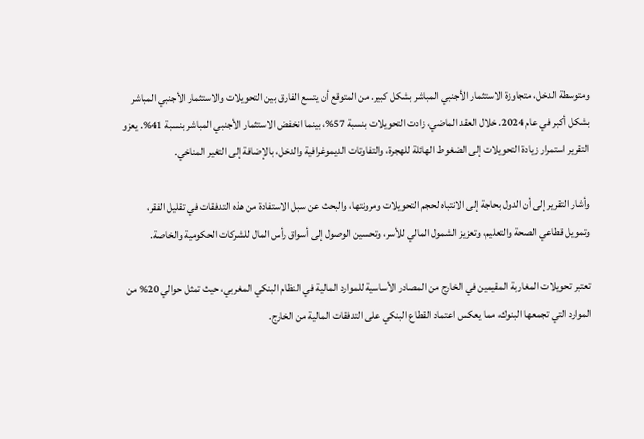ومتوسطة الدخل، متجاوزة الاستثمار الأجنبي المباشر بشكل كبير. من المتوقع أن يتسع الفارق بين التحويلات والاستثمار الأجنبي المباشر بشكل أكبر في عام 2024. خلال العقد الماضي، زادت التحويلات بنسبة 57%، بينما انخفض الاستثمار الأجنبي المباشر بنسبة 41%. يعزو التقرير استمرار زيادة التحويلات إلى الضغوط الهائلة للهجرة، والتفاوتات الديموغرافية والدخل، بالإضافة إلى التغير المناخي.

وأشار التقرير إلى أن الدول بحاجة إلى الانتباه لحجم التحويلات ومرونتها، والبحث عن سبل الاستفادة من هذه التدفقات في تقليل الفقر، وتمويل قطاعي الصحة والتعليم، وتعزيز الشمول المالي للأسر، وتحسين الوصول إلى أسواق رأس المال للشركات الحكومية والخاصة.

تعتبر تحويلات المغاربة المقيمين في الخارج من المصادر الأساسية للموارد المالية في النظام البنكي المغربي، حيث تمثل حوالي 20% من الموارد التي تجمعها البنوك، مما يعكس اعتماد القطاع البنكي على التدفقات المالية من الخارج.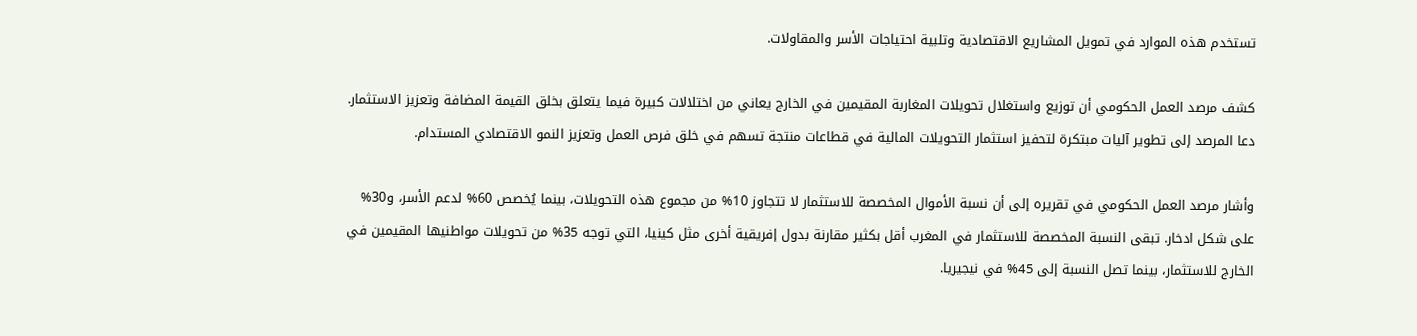تستخدم هذه الموارد في تمويل المشاريع الاقتصادية وتلبية احتياجات الأسر والمقاولات.

كشف مرصد العمل الحكومي أن توزيع واستغلال تحويلات المغاربة المقيمين في الخارج يعاني من اختلالات كبيرة فيما يتعلق بخلق القيمة المضافة وتعزيز الاستثمار. دعا المرصد إلى تطوير آليات مبتكرة لتحفيز استثمار التحويلات المالية في قطاعات منتجة تسهم في خلق فرص العمل وتعزيز النمو الاقتصادي المستدام.

وأشار مرصد العمل الحكومي في تقريره إلى أن نسبة الأموال المخصصة للاستثمار لا تتجاوز 10% من مجموع هذه التحويلات، بينما يُخصص 60% لدعم الأسر، و30% على شكل ادخار. تبقى النسبة المخصصة للاستثمار في المغرب أقل بكثير مقارنة بدول إفريقية أخرى مثل كينيا، التي توجه 35% من تحويلات مواطنيها المقيمين في الخارج للاستثمار، بينما تصل النسبة إلى 45% في نيجيريا.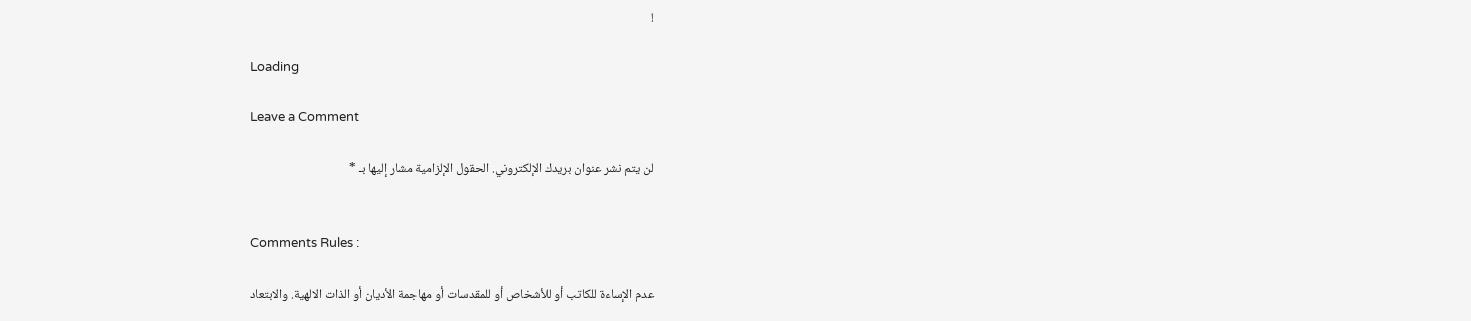!

Loading

Leave a Comment

لن يتم نشر عنوان بريدك الإلكتروني. الحقول الإلزامية مشار إليها بـ *


Comments Rules :

عدم الإساءة للكاتب أو للأشخاص أو للمقدسات أو مهاجمة الأديان أو الذات الالهية. والابتعاد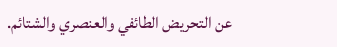عن التحريض الطائفي والعنصري والشتائم.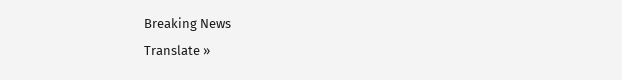Breaking News
Translate »